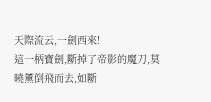天際流云,一劍西來!
這一柄寶劍,斷掉了帝影的魔刀,莫曉薰倒飛而去,如斷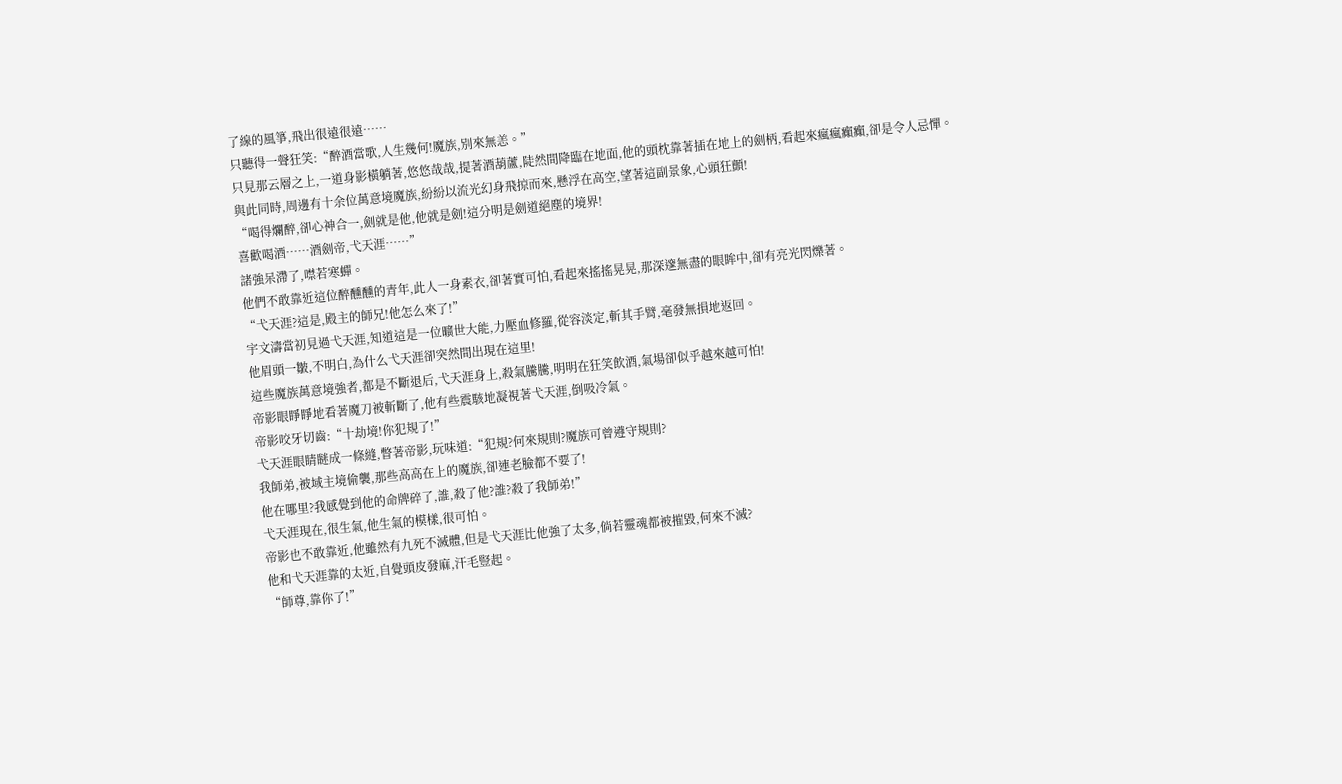了線的風箏,飛出很遠很遠……
只聽得一聲狂笑:“醉酒當歌,人生幾何!魔族,別來無恙。”
只見那云層之上,一道身影橫躺著,悠悠哉哉,提著酒葫蘆,陡然間降臨在地面,他的頭枕靠著插在地上的劍柄,看起來瘋瘋癲癲,卻是令人忌憚。
與此同時,周邊有十余位萬意境魔族,紛紛以流光幻身飛掠而來,懸浮在高空,望著這副景象,心頭狂顫!
“喝得爛醉,卻心神合一,劍就是他,他就是劍!這分明是劍道絕塵的境界!
喜歡喝酒……酒劍帝,弋天涯……”
諸強呆滯了,噤若寒蟬。
他們不敢靠近這位醉醺醺的青年,此人一身素衣,卻著實可怕,看起來搖搖晃晃,那深邃無盡的眼眸中,卻有亮光閃爍著。
“弋天涯?這是,殿主的師兄!他怎么來了!”
宇文濤當初見過弋天涯,知道這是一位曠世大能,力壓血修羅,從容淡定,斬其手臂,毫發無損地返回。
他眉頭一皺,不明白,為什么弋天涯卻突然間出現在這里!
這些魔族萬意境強者,都是不斷退后,弋天涯身上,殺氣騰騰,明明在狂笑飲酒,氣場卻似乎越來越可怕!
帝影眼睜睜地看著魔刀被斬斷了,他有些震駭地凝視著弋天涯,倒吸冷氣。
帝影咬牙切齒:“十劫境!你犯規了!”
弋天涯眼睛瞇成一條縫,瞥著帝影,玩味道:“犯規?何來規則?魔族可曾遵守規則?
我師弟,被域主境偷襲,那些高高在上的魔族,卻連老臉都不要了!
他在哪里?我感覺到他的命牌碎了,誰,殺了他?誰?殺了我師弟!”
弋天涯現在,很生氣,他生氣的模樣,很可怕。
帝影也不敢靠近,他雖然有九死不滅體,但是弋天涯比他強了太多,倘若靈魂都被摧毀,何來不滅?
他和弋天涯靠的太近,自覺頭皮發麻,汗毛豎起。
“師尊,靠你了!”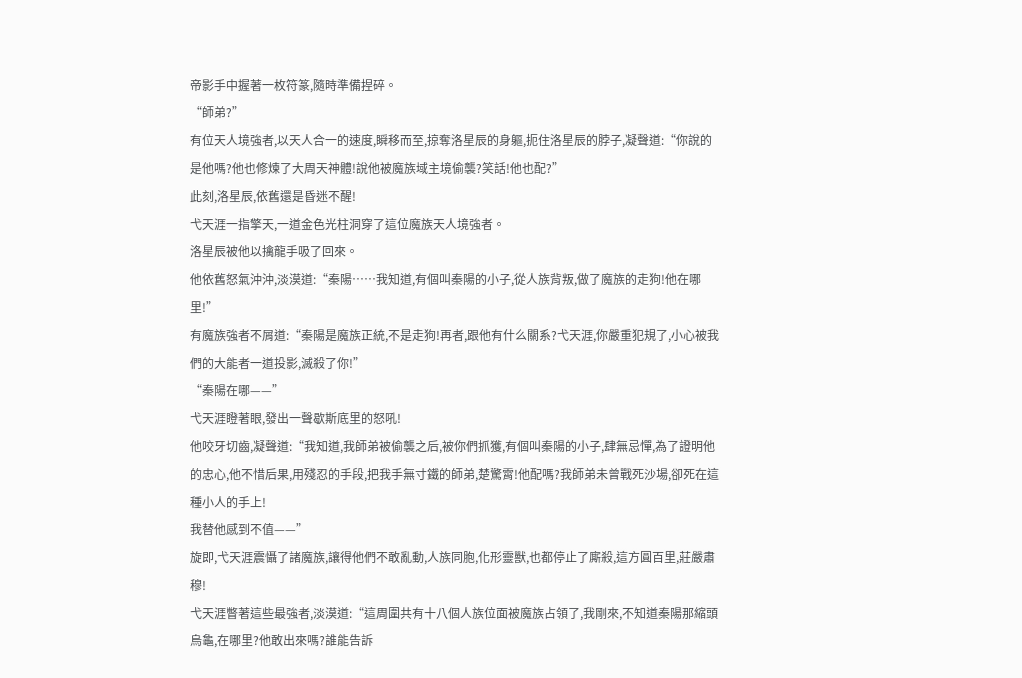帝影手中握著一枚符篆,隨時準備捏碎。
“師弟?”
有位天人境強者,以天人合一的速度,瞬移而至,掠奪洛星辰的身軀,扼住洛星辰的脖子,凝聲道:“你說的是他嗎?他也修煉了大周天神體!說他被魔族域主境偷襲?笑話!他也配?”
此刻,洛星辰,依舊還是昏迷不醒!
弋天涯一指擎天,一道金色光柱洞穿了這位魔族天人境強者。
洛星辰被他以擒龍手吸了回來。
他依舊怒氣沖沖,淡漠道:“秦陽……我知道,有個叫秦陽的小子,從人族背叛,做了魔族的走狗!他在哪里!”
有魔族強者不屑道:“秦陽是魔族正統,不是走狗!再者,跟他有什么關系?弋天涯,你嚴重犯規了,小心被我們的大能者一道投影,滅殺了你!”
“秦陽在哪——”
弋天涯瞪著眼,發出一聲歇斯底里的怒吼!
他咬牙切齒,凝聲道:“我知道,我師弟被偷襲之后,被你們抓獲,有個叫秦陽的小子,肆無忌憚,為了證明他的忠心,他不惜后果,用殘忍的手段,把我手無寸鐵的師弟,楚驚霄!他配嗎?我師弟未曾戰死沙場,卻死在這種小人的手上!
我替他感到不值——”
旋即,弋天涯震懾了諸魔族,讓得他們不敢亂動,人族同胞,化形靈獸,也都停止了廝殺,這方圓百里,莊嚴肅穆!
弋天涯瞥著這些最強者,淡漠道:“這周圍共有十八個人族位面被魔族占領了,我剛來,不知道秦陽那縮頭烏龜,在哪里?他敢出來嗎?誰能告訴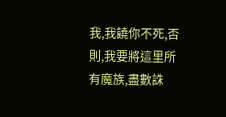我,我饒你不死,否則,我要將這里所有魔族,盡數誅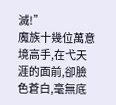滅!”
魔族十幾位萬意境高手,在弋天涯的面前,卻臉色蒼白,毫無底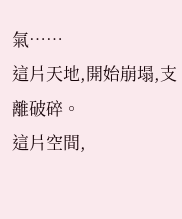氣……
這片天地,開始崩塌,支離破碎。
這片空間,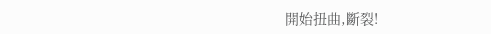開始扭曲,斷裂!